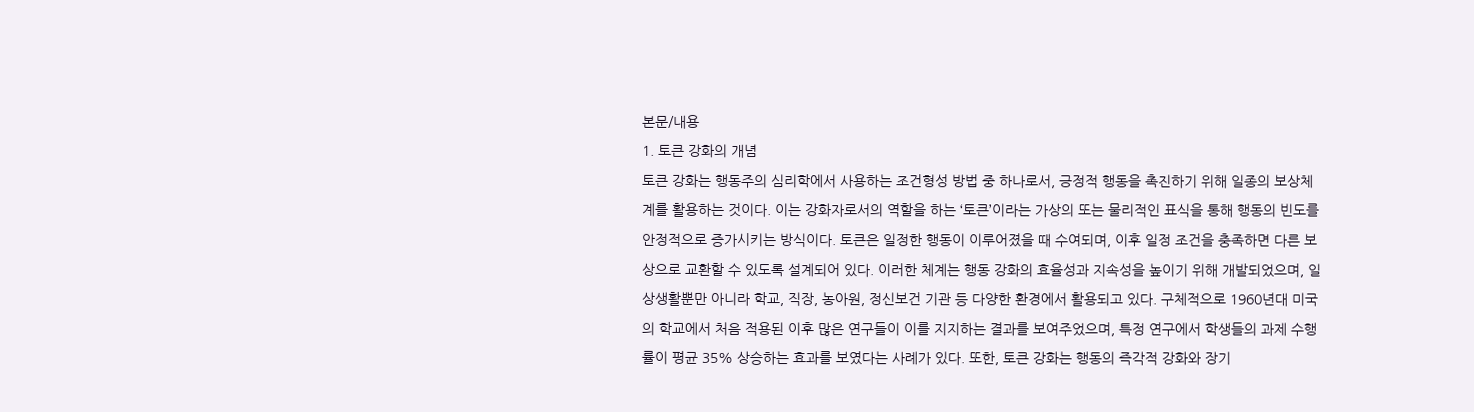본문/내용
1. 토큰 강화의 개념
토큰 강화는 행동주의 심리학에서 사용하는 조건형성 방법 중 하나로서, 긍정적 행동을 촉진하기 위해 일종의 보상체계를 활용하는 것이다. 이는 강화자로서의 역할을 하는 ‘토큰’이라는 가상의 또는 물리적인 표식을 통해 행동의 빈도를 안정적으로 증가시키는 방식이다. 토큰은 일정한 행동이 이루어졌을 때 수여되며, 이후 일정 조건을 충족하면 다른 보상으로 교환할 수 있도록 설계되어 있다. 이러한 체계는 행동 강화의 효율성과 지속성을 높이기 위해 개발되었으며, 일상생활뿐만 아니라 학교, 직장, 농아원, 정신보건 기관 등 다양한 환경에서 활용되고 있다. 구체적으로 1960년대 미국의 학교에서 처음 적용된 이후 많은 연구들이 이를 지지하는 결과를 보여주었으며, 특정 연구에서 학생들의 과제 수행률이 평균 35% 상승하는 효과를 보였다는 사례가 있다. 또한, 토큰 강화는 행동의 즉각적 강화와 장기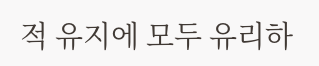적 유지에 모두 유리하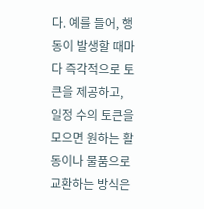다. 예를 들어, 행동이 발생할 때마다 즉각적으로 토큰을 제공하고, 일정 수의 토큰을 모으면 원하는 활동이나 물품으로 교환하는 방식은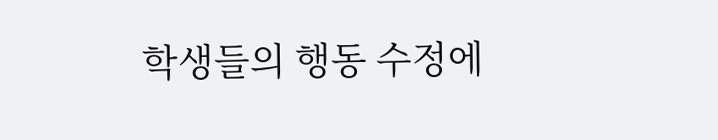학생들의 행동 수정에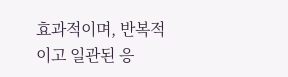효과적이며, 반복적이고 일관된 응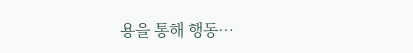용을 통해 행동…